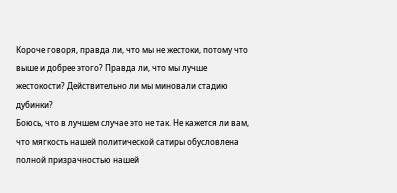Короче говоря, правда ли, что мы не жестоки, потому что выше и добрее этого? Правда ли, что мы лучше жестокости? Действительно ли мы миновали стадию дубинки?
Боюсь, что в лучшем случае это не так. Не кажется ли вам, что мягкость нашей политической сатиры обусловлена полной призрачностью нашей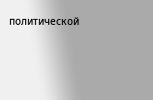политической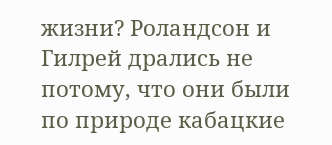жизни? Роландсон и Гилрей дрались не потому, что они были по природе кабацкие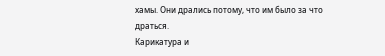хамы. Они дрались потому, что им было за что драться.
Карикатура и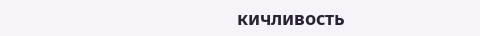кичливость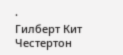·
Гилберт Кит Честертон